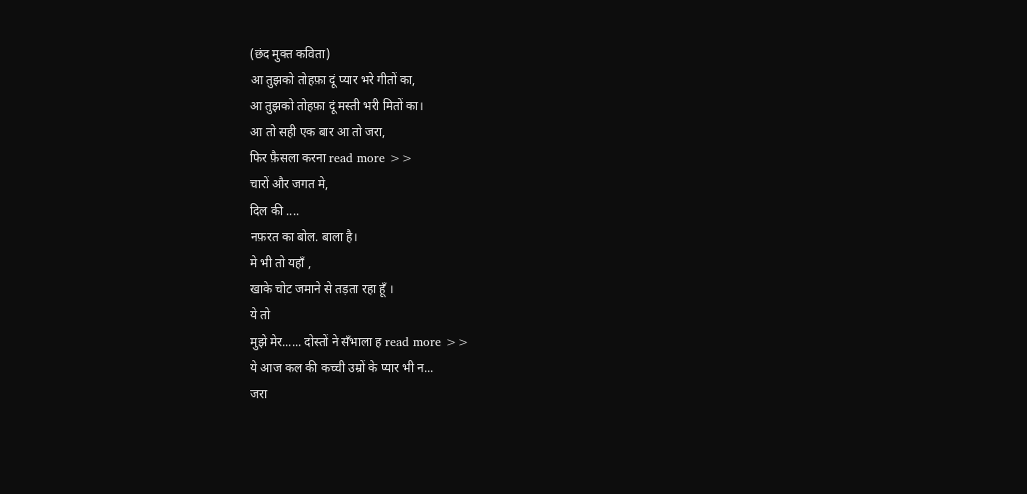(छंद मुक्त कविता)
आ तुझको तोहफ़ा दूं प्यार भरे गीतों का,
आ तुझको तोहफ़ा दूं मस्ती भरी मितों का।
आ तो सही एक बार आ तो जरा,
फिर फ़ैसला करना read more >>
चारों और जगत मे,
दिल की ....
नफ़रत का बोल. बाला है।
मे भी तो यहाँ ,
खाके चोट जमाने से तड़ता रहा हूँ ।
ये तो
मुझे मेर...... दोस्तों ने सँभाला ह read more >>
ये आज कल की कच्ची उम्रों के प्यार भी न...
जरा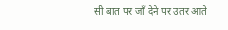सी बात पर जाँ देने पर उतर आते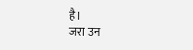है।
जरा उन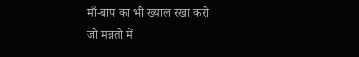माँ-बाप का भी ख्याल रखा करो
जो मन्नतो में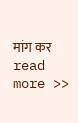मांग कर read more >>